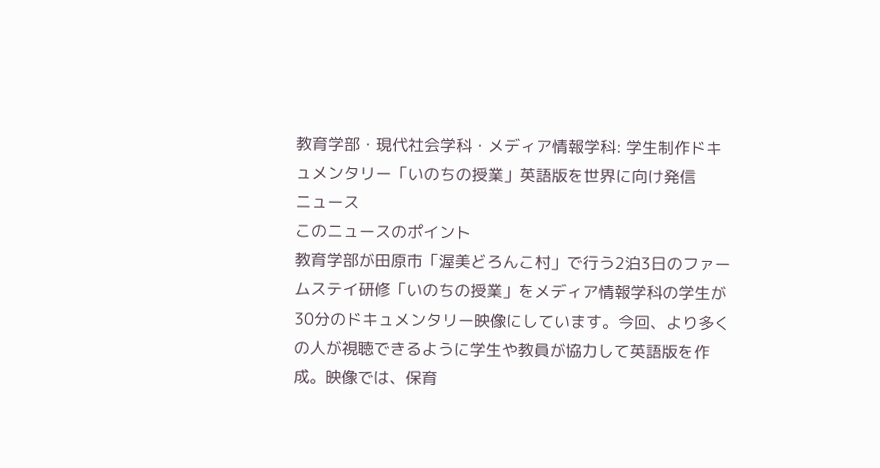教育学部・現代社会学科・メディア情報学科: 学生制作ドキュメンタリー「いのちの授業」英語版を世界に向け発信
ニュース
このニュースのポイント
教育学部が田原市「渥美どろんこ村」で行う2泊3日のファームステイ研修「いのちの授業」をメディア情報学科の学生が30分のドキュメンタリー映像にしています。今回、より多くの人が視聴できるように学生や教員が協力して英語版を作成。映像では、保育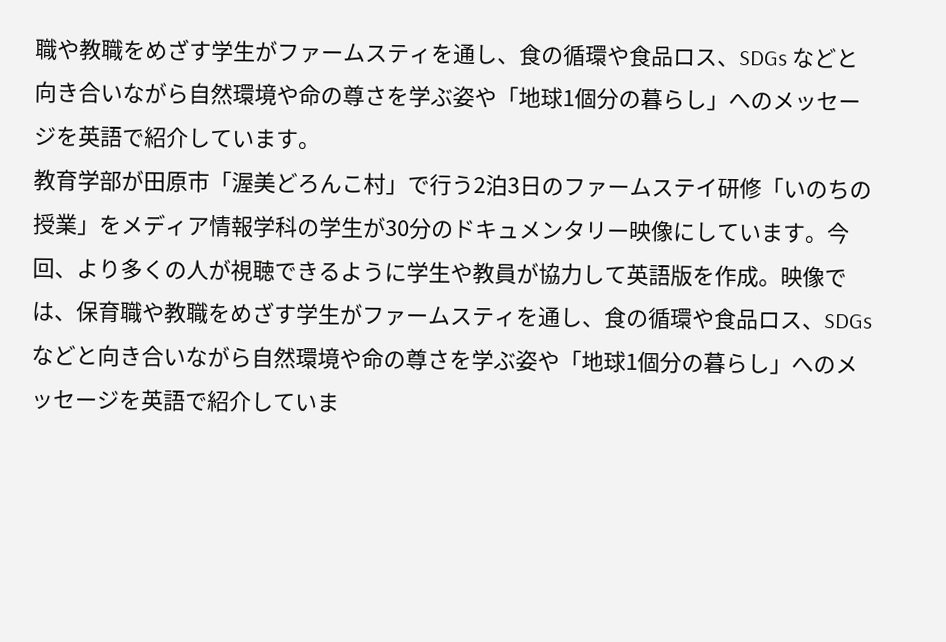職や教職をめざす学生がファームスティを通し、食の循環や食品ロス、SDGs などと向き合いながら自然環境や命の尊さを学ぶ姿や「地球1個分の暮らし」へのメッセージを英語で紹介しています。
教育学部が田原市「渥美どろんこ村」で行う2泊3日のファームステイ研修「いのちの授業」をメディア情報学科の学生が30分のドキュメンタリー映像にしています。今回、より多くの人が視聴できるように学生や教員が協力して英語版を作成。映像では、保育職や教職をめざす学生がファームスティを通し、食の循環や食品ロス、SDGs などと向き合いながら自然環境や命の尊さを学ぶ姿や「地球1個分の暮らし」へのメッセージを英語で紹介していま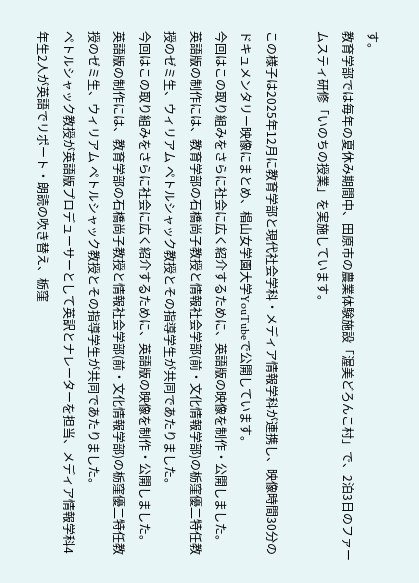す。
教育学部では毎年の夏休み期間中、田原市の農業体験施設「渥美どろんこ村」で、2泊3日のファームスティ研修「いのちの授業」を実施しています。

この様子は2025年12月に教育学部と現代社会学科・メディア情報学科が連携し、映像時間30分のドキュメンタリー映像にまとめ、椙山女学園大学YouTubeで公開しています。
今回はこの取り組みをさらに社会に広く紹介するために、英語版の映像を制作・公開しました。
英語版の制作には、教育学部の石橋尚子教授と情報社会学部(前・文化情報学部)の栃窪優二特任教授のゼミ生、ウィリアム ペトルシャック教授とその指導学生が共同であたりました。
今回はこの取り組みをさらに社会に広く紹介するために、英語版の映像を制作・公開しました。
英語版の制作には、教育学部の石橋尚子教授と情報社会学部(前・文化情報学部)の栃窪優二特任教授のゼミ生、ウィリアム ペトルシャック教授とその指導学生が共同であたりました。
ペトルシャック教授が英語版プロデューサーとして英訳とナレーターを担当、メディア情報学科4年生2人が英語でリポート・朗読の吹き替え、栃窪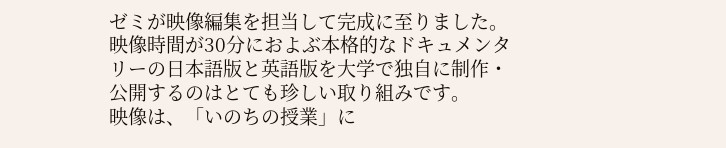ゼミが映像編集を担当して完成に至りました。
映像時間が30分におよぶ本格的なドキュメンタリーの日本語版と英語版を大学で独自に制作・公開するのはとても珍しい取り組みです。
映像は、「いのちの授業」に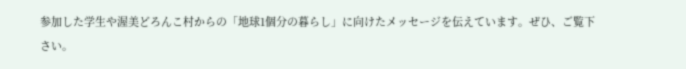参加した学生や渥美どろんこ村からの「地球1個分の暮らし」に向けたメッセージを伝えています。ぜひ、ご覧下さい。